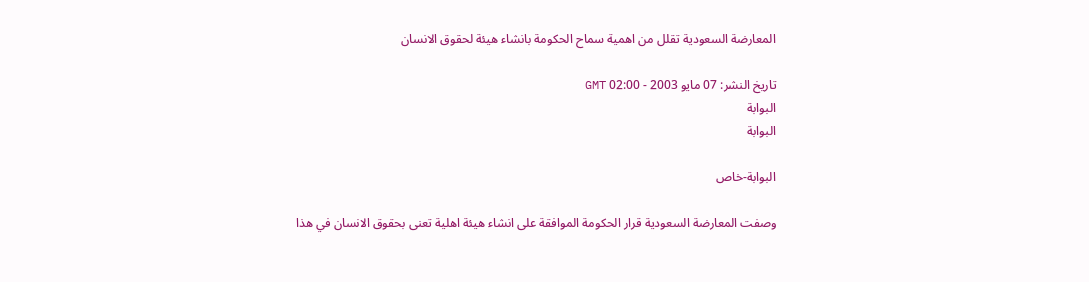المعارضة السعودية تقلل من اهمية سماح الحكومة بانشاء هيئة لحقوق الانسان

تاريخ النشر: 07 مايو 2003 - 02:00 GMT
البوابة
البوابة

البوابة-خاص

وصفت المعارضة السعودية قرار الحكومة الموافقة على انشاء هيئة اهلية تعنى بحقوق الانسان في هذا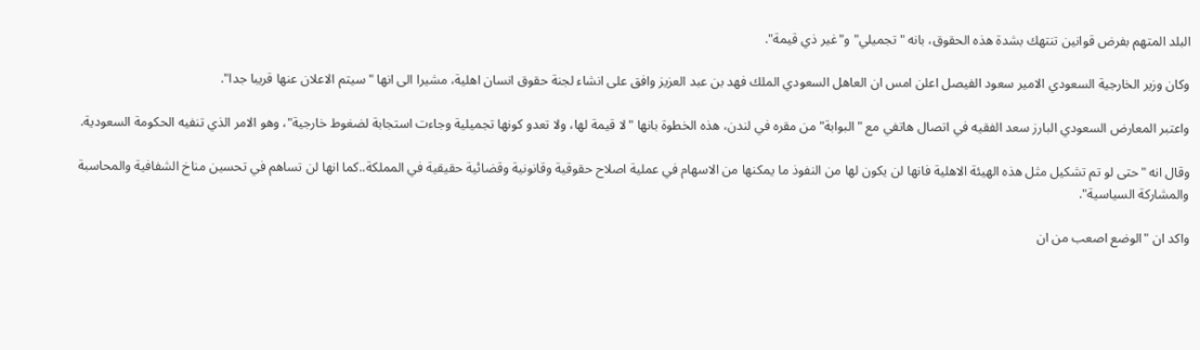البلد المتهم بفرض قوانين تنتهك بشدة هذه الحقوق، بانه "تجميلي" و"غير ذي قيمة".

وكان وزير الخارجية السعودي الامير سعود الفيصل اعلن امس ان العاهل السعودي الملك فهد بن عبد العزيز وافق على انشاء لجنة حقوق انسان اهلية، مشيرا الى انها "سيتم الاعلان عنها قريبا جدا".

واعتبر المعارض السعودي البارز سعد الفقيه في اتصال هاتفي مع "البوابة" من مقره في لندن، هذه الخطوة بانها "لا قيمة لها، ولا تعدو كونها تجميلية وجاءت استجابة لضغوط خارجية"، وهو الامر الذي تنفيه الحكومة السعودية.

وقال انه "حتى لو تم تشكيل مثل هذه الهيئة الاهلية فانها لن يكون لها من النفوذ ما يمكنها من الاسهام في عملية اصلاح حقوقية وقانونية وقضائية حقيقية في المملكة..كما انها لن تساهم في تحسين مناخ الشفافية والمحاسبة والمشاركة السياسية".

واكد ان "الوضع اصعب من ان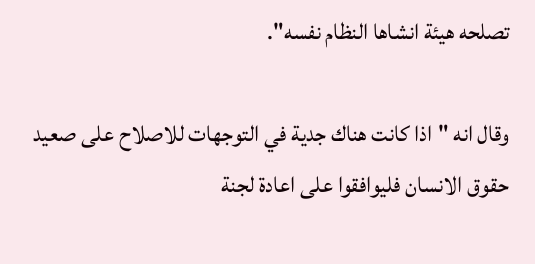تصلحه هيئة انشاها النظام نفسه".

وقال انه "اذا كانت هناك جدية في التوجهات للاصلاح على صعيد حقوق الانسان فليوافقوا على اعادة لجنة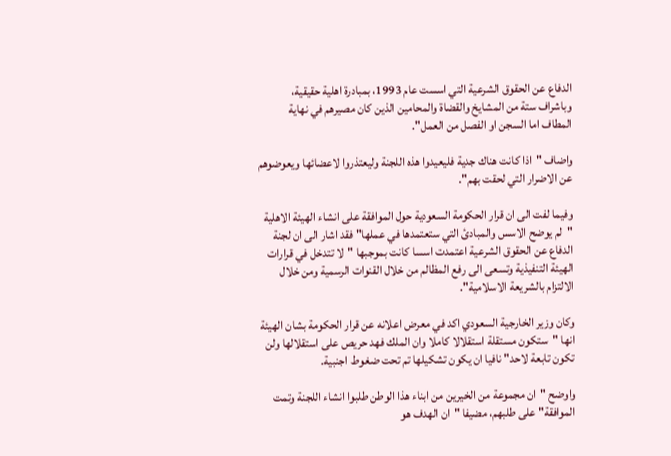الدفاع عن الحقوق الشرعية التي اسست عام 1993، بمبادرة اهلية حقيقية، وباشراف ستة من المشايخ والقضاة والمحامين الذين كان مصيرهم في نهاية المطاف اما السجن او الفصل من العمل".

واضاف "اذا كانت هناك جدية فليعيدوا هذه اللجنة وليعتذروا لاعضائها ويعوضوهم عن الاضرار التي لحقت بهم".

وفيما لفت الى ان قرار الحكومة السعودية حول الموافقة على انشاء الهيئة الاهلية "لم يوضح الاسس والمبادئ التي ستعتمدها في عملها" فقد اشار الى ان لجنة الدفاع عن الحقوق الشرعية اعتمدت اسسا كانت بموجبها "لا تتدخل في قرارات الهيئة التنفيذية وتسعى الى رفع المظالم من خلال القنوات الرسمية ومن خلال الالتزام بالشريعة الاسلامية".

وكان وزير الخارجية السعودي اكد في معرض اعلانه عن قرار الحكومة بشان الهيئة انها "ستكون مستقلة استقلالا كاملا وان الملك فهد حريص على استقلالها ولن تكون تابعة لاحد" نافيا ان يكون تشكيلها تم تحت ضغوط اجنبية.

واوضح "ان مجموعة من الخيرين من ابناء هذا الوطن طلبوا انشاء اللجنة وتمت الموافقة" على طلبهم، مضيفا "ان الهدف هو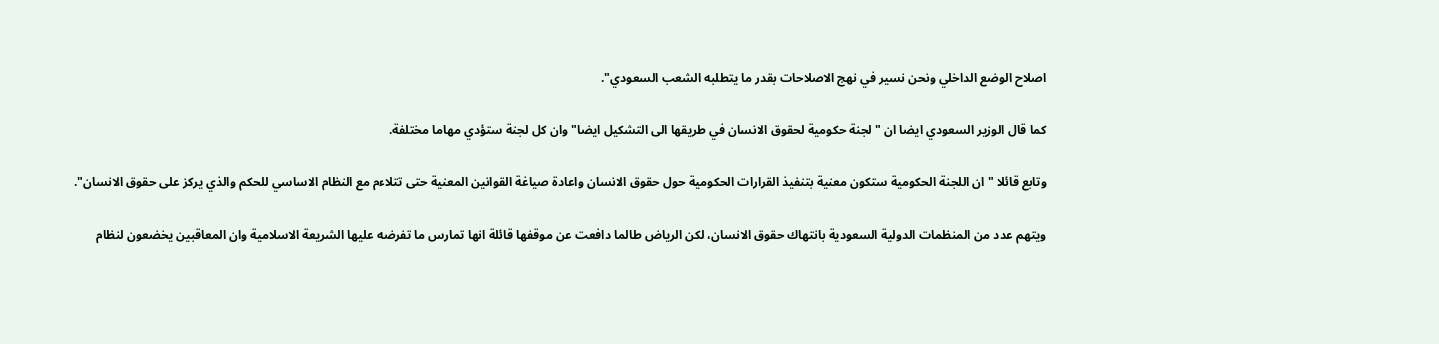اصلاح الوضع الداخلي ونحن نسير في نهج الاصلاحات بقدر ما يتطلبه الشعب السعودي".

كما قال الوزير السعودي ايضا ان "لجنة حكومية لحقوق الانسان في طريقها الى التشكيل ايضا" وان كل لجنة ستؤدي مهاما مختلفة.

وتابع قائلا "ان اللجنة الحكومية ستكون معنية بتنفيذ القرارات الحكومية حول حقوق الانسان واعادة صياغة القوانين المعنية حتى تتلاءم مع النظام الاساسي للحكم والذي يركز على حقوق الانسان".

ويتهم عدد من المنظمات الدولية السعودية بانتهاك حقوق الانسان، لكن الرياض طالما دافعت عن موقفها قائلة انها تمارس ما تفرضه عليها الشريعة الاسلامية وان المعاقبين يخضعون لنظام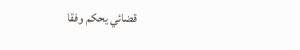قضائي يحكم وفقا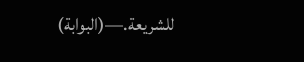للشريعة.—(البوابة)